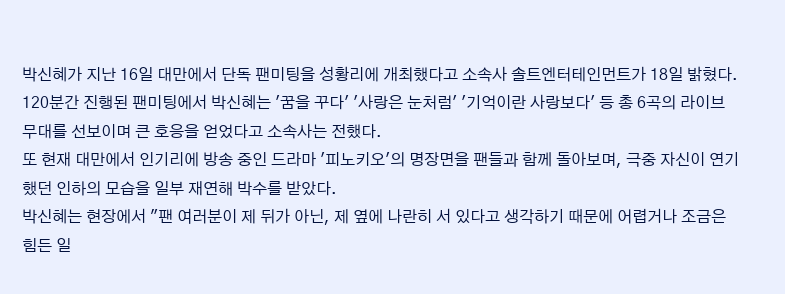박신혜가 지난 16일 대만에서 단독 팬미팅을 성황리에 개최했다고 소속사 솔트엔터테인먼트가 18일 밝혔다.
120분간 진행된 팬미팅에서 박신혜는 '꿈을 꾸다' '사랑은 눈처럼' '기억이란 사랑보다' 등 총 6곡의 라이브 무대를 선보이며 큰 호응을 얻었다고 소속사는 전했다.
또 현재 대만에서 인기리에 방송 중인 드라마 '피노키오'의 명장면을 팬들과 함께 돌아보며, 극중 자신이 연기했던 인하의 모습을 일부 재연해 박수를 받았다.
박신혜는 현장에서 "팬 여러분이 제 뒤가 아닌, 제 옆에 나란히 서 있다고 생각하기 때문에 어렵거나 조금은 힘든 일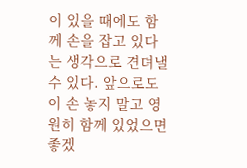이 있을 때에도 함께 손을 잡고 있다는 생각으로 견뎌낼 수 있다. 앞으로도 이 손 놓지 말고 영원히 함께 있었으면 좋겠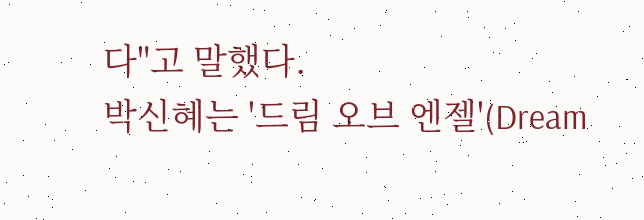다"고 말했다.
박신혜는 '드림 오브 엔젤'(Dream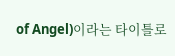of Angel)이라는 타이틀로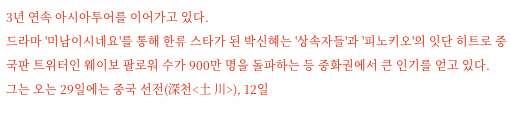3년 연속 아시아투어를 이어가고 있다.
드라마 '미남이시네요'를 통해 한류 스타가 된 박신혜는 '상속자들'과 '피노키오'의 잇단 히트로 중국판 트위터인 웨이보 팔로워 수가 900만 명을 돌파하는 등 중화권에서 큰 인기를 얻고 있다.
그는 오는 29일에는 중국 선전(深천<土 川>), 12일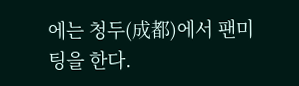에는 청두(成都)에서 팬미팅을 한다.